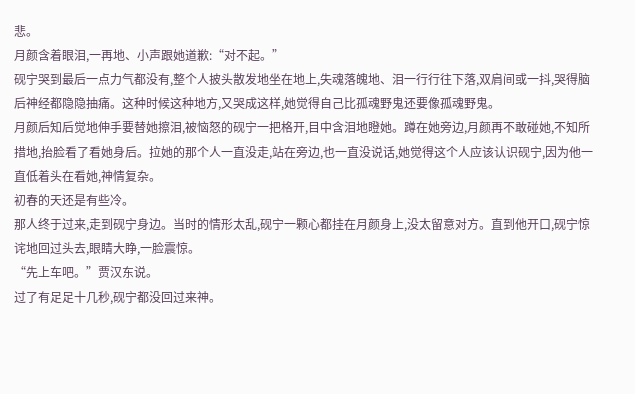悲。
月颜含着眼泪,一再地、小声跟她道歉:“对不起。”
砚宁哭到最后一点力气都没有,整个人披头散发地坐在地上,失魂落魄地、泪一行行往下落,双肩间或一抖,哭得脑后神经都隐隐抽痛。这种时候这种地方,又哭成这样,她觉得自己比孤魂野鬼还要像孤魂野鬼。
月颜后知后觉地伸手要替她擦泪,被恼怒的砚宁一把格开,目中含泪地瞪她。蹲在她旁边,月颜再不敢碰她,不知所措地,抬脸看了看她身后。拉她的那个人一直没走,站在旁边,也一直没说话,她觉得这个人应该认识砚宁,因为他一直低着头在看她,神情复杂。
初春的天还是有些冷。
那人终于过来,走到砚宁身边。当时的情形太乱,砚宁一颗心都挂在月颜身上,没太留意对方。直到他开口,砚宁惊诧地回过头去,眼睛大睁,一脸震惊。
“先上车吧。”贾汉东说。
过了有足足十几秒,砚宁都没回过来神。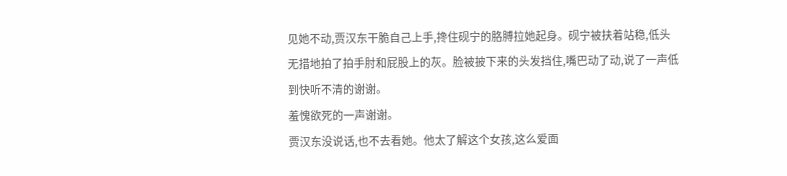见她不动,贾汉东干脆自己上手,搀住砚宁的胳膊拉她起身。砚宁被扶着站稳,低头无措地拍了拍手肘和屁股上的灰。脸被披下来的头发挡住,嘴巴动了动,说了一声低到快听不清的谢谢。
羞愧欲死的一声谢谢。
贾汉东没说话,也不去看她。他太了解这个女孩,这么爱面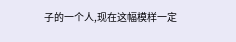子的一个人,现在这幅模样一定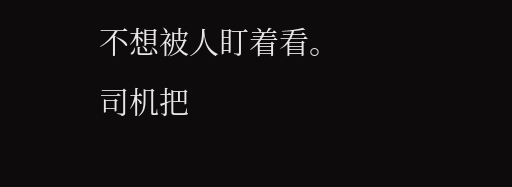不想被人盯着看。
司机把